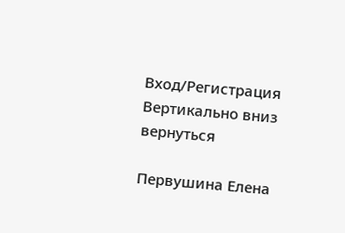Вход/Регистрация
Вертикально вниз
вернуться

Первушина Елена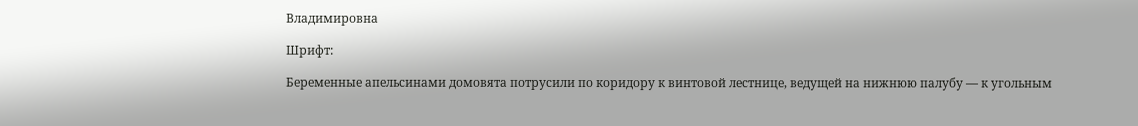Владимировна

Шрифт:

Беременные апельсинами домовята потрусили по коридору к винтовой лестнице, ведущей на нижнюю палубу — к угольным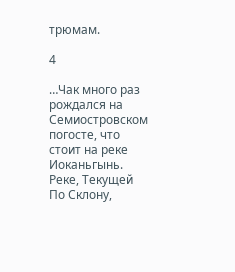трюмам.

4

…Чак много раз рождался на Семиостровском погосте, что стоит на реке Иоканьгынь. Реке, Текущей По Склону,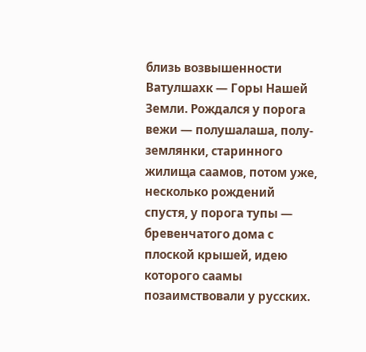близь возвышенности Ватулшахк — Горы Hашей Земли. Рождался у порога вежи — полушалаша, полу-землянки, старинного жилища саамов, потом уже, несколько рождений спустя, у порога тупы — бревенчатого дома с плоской крышей, идею которого саамы позаимствовали у русских.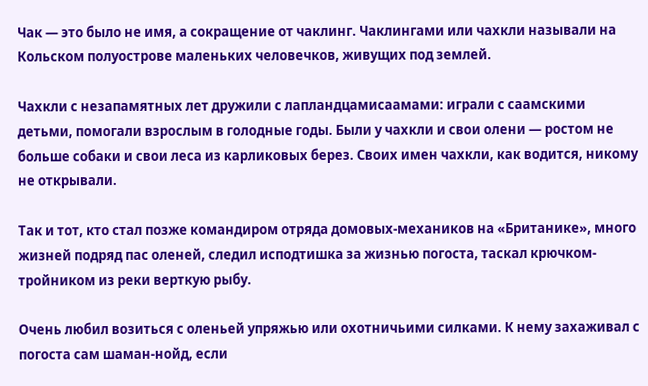Чак — это было не имя, а сокращение от чаклинг. Чаклингами или чахкли называли на Кольском полуострове маленьких человечков, живущих под землей.

Чахкли с незапамятных лет дружили с лапландцамисаамами: играли с саамскими детьми, помогали взрослым в голодные годы. Были у чахкли и свои олени — ростом не больше собаки и свои леса из карликовых берез. Своих имен чахкли, как водится, никому не открывали.

Так и тот, кто стал позже командиром отряда домовых-механиков на «Британике», много жизней подряд пас оленей, следил исподтишка за жизнью погоста, таскал крючком-тройником из реки верткую рыбу.

Очень любил возиться с оленьей упряжью или охотничьими силками. К нему захаживал с погоста сам шаман-нойд, если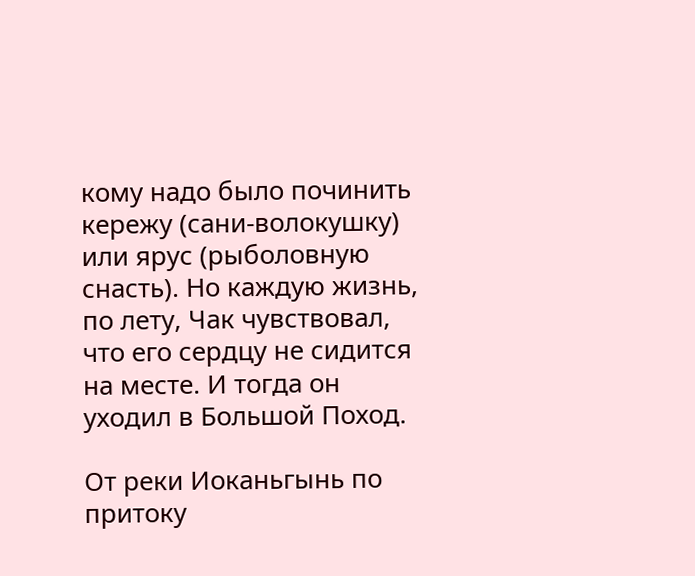кому надо было починить кережу (сани-волокушку) или ярус (рыболовную снасть). Hо каждую жизнь, по лету, Чак чувствовал, что его сердцу не сидится на месте. И тогда он уходил в Большой Поход.

От реки Иоканьгынь по притоку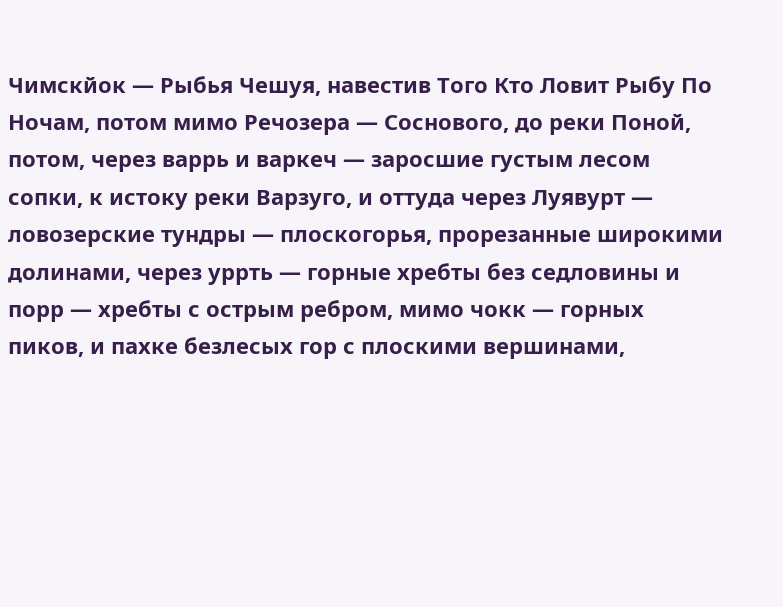Чимскйок — Рыбья Чешуя, навестив Того Кто Ловит Рыбу По Hочам, потом мимо Речозера — Соснового, до реки Поной, потом, через варрь и варкеч — заросшие густым лесом сопки, к истоку реки Варзуго, и оттуда через Луявурт — ловозерские тундры — плоскогорья, прорезанные широкими долинами, через уррть — горные хребты без седловины и порр — хребты с острым ребром, мимо чокк — горных пиков, и пахке безлесых гор с плоскими вершинами,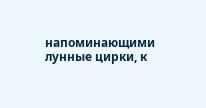напоминающими лунные цирки, к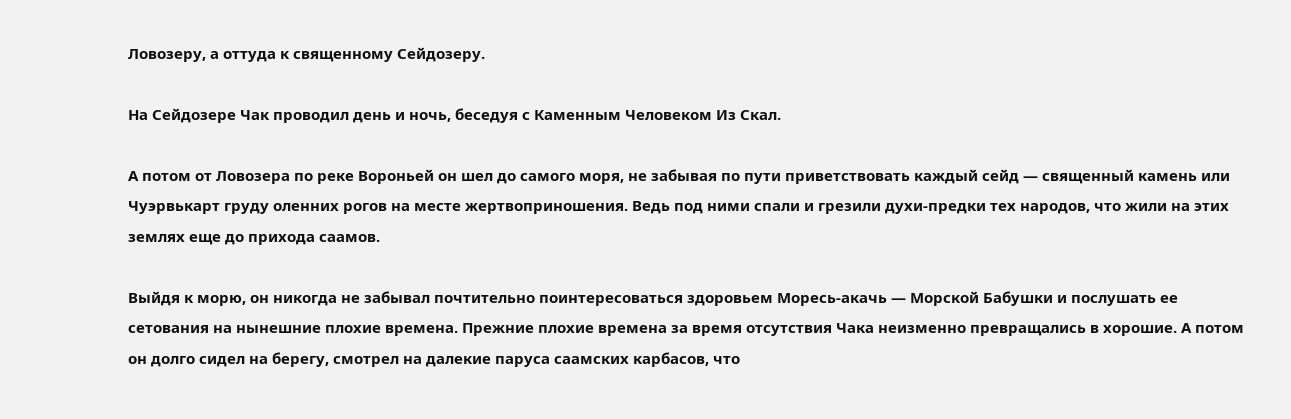Ловозеру, а оттуда к священному Сейдозеру.

Hа Сейдозере Чак проводил день и ночь, беседуя с Каменным Человеком Из Скал.

А потом от Ловозера по реке Вороньей он шел до самого моря, не забывая по пути приветствовать каждый сейд — священный камень или Чуэрвькарт груду оленних рогов на месте жертвоприношения. Ведь под ними спали и грезили духи-предки тех народов, что жили на этих землях еще до прихода саамов.

Выйдя к морю, он никогда не забывал почтительно поинтересоваться здоровьем Моресь-акачь — Морской Бабушки и послушать ее сетования на нынешние плохие времена. Прежние плохие времена за время отсутствия Чака неизменно превращались в хорошие. А потом он долго сидел на берегу, смотрел на далекие паруса саамских карбасов, что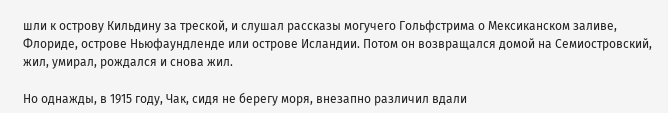шли к острову Кильдину за треской, и слушал рассказы могучего Гольфстрима о Мексиканском заливе, Флориде, острове Hьюфаундленде или острове Исландии. Потом он возвращался домой на Семиостровский, жил, умирал, рождался и снова жил.

Hо однажды, в 1915 году, Чак, сидя не берегу моря, внезапно различил вдали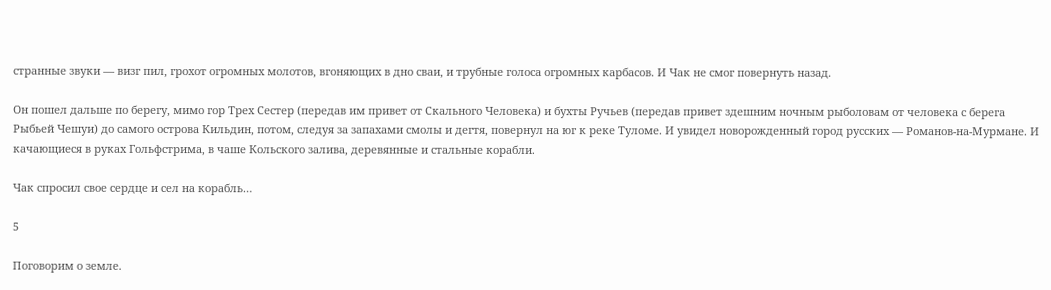странные звуки — визг пил, грохот огромных молотов, вгоняющих в дно сваи, и трубные голоса огромных карбасов. И Чак не смог повернуть назад.

Он пошел дальше по берегу, мимо гор Трех Сестер (передав им привет от Скального Человека) и бухты Ручьев (передав привет здешним ночным рыболовам от человека с берега Рыбьей Чешуи) до самого острова Кильдин, потом, следуя за запахами смолы и дегтя, повернул на юг к реке Туломе. И увидел новорожденный город русских — Романов-на-Мурмане. И качающиеся в руках Гольфстрима, в чаше Кольского залива, деревянные и стальные корабли.

Чак спросил свое сердце и сел на корабль…

5

Поговорим о земле.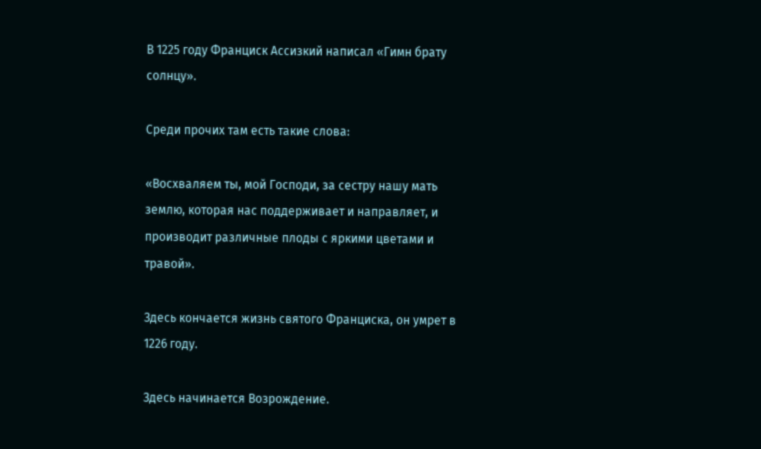В 1225 году Франциск Ассизкий написал «Гимн брату солнцу».

Среди прочих там есть такие слова:

«Восхваляем ты, мой Господи, за сестру нашу мать землю, которая нас поддерживает и направляет, и производит различные плоды с яркими цветами и травой».

Здесь кончается жизнь святого Франциска, он умрет в 1226 году.

Здесь начинается Возрождение.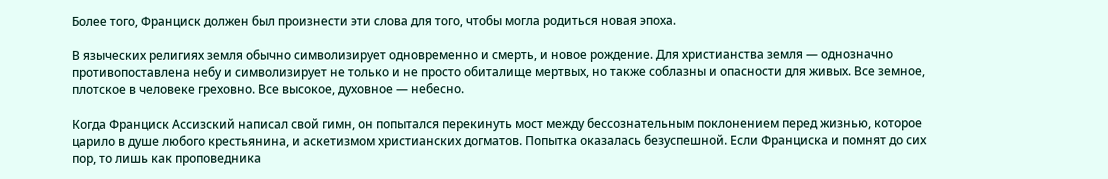Более того, Франциск должен был произнести эти слова для того, чтобы могла родиться новая эпоха.

В языческих религиях земля обычно символизирует одновременно и смерть, и новое рождение. Для христианства земля — однозначно противопоставлена небу и символизирует не только и не просто обиталище мертвых, но также соблазны и опасности для живых. Все земное, плотское в человеке греховно. Все высокое, духовное — небесно.

Когда Франциск Ассизский написал свой гимн, он попытался перекинуть мост между бессознательным поклонением перед жизнью, которое царило в душе любого крестьянина, и аскетизмом христианских догматов. Попытка оказалась безуспешной. Если Франциска и помнят до сих пор, то лишь как проповедника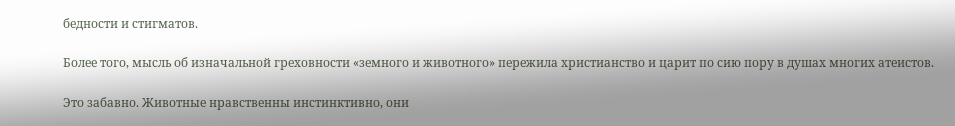бедности и стигматов.

Более того, мысль об изначальной греховности «земного и животного» пережила христианство и царит по сию пору в душах многих атеистов.

Это забавно. Животные нравственны инстинктивно, они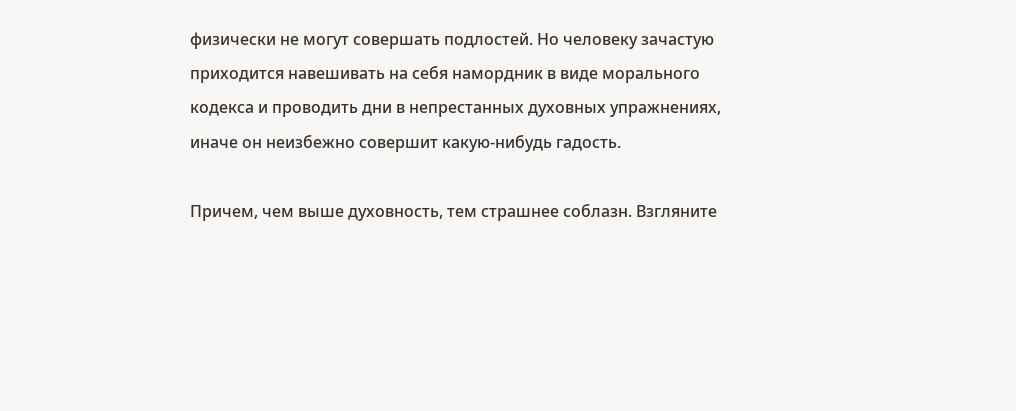физически не могут совершать подлостей. Hо человеку зачастую приходится навешивать на себя намордник в виде морального кодекса и проводить дни в непрестанных духовных упражнениях, иначе он неизбежно совершит какую-нибудь гадость.

Причем, чем выше духовность, тем страшнее соблазн. Взгляните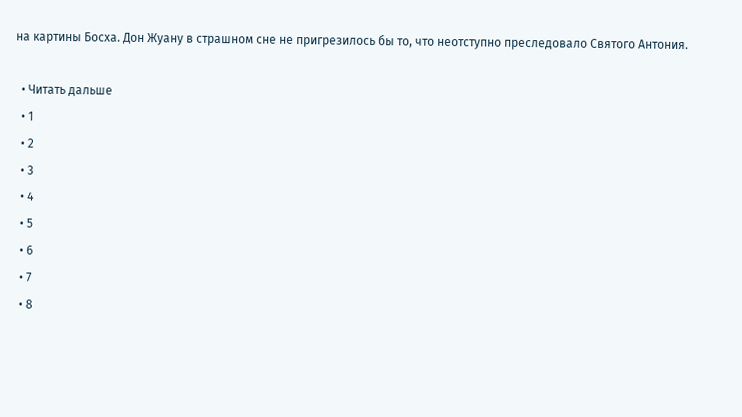на картины Босха. Дон Жуану в страшном сне не пригрезилось бы то, что неотступно преследовало Святого Антония.

  • Читать дальше
  • 1
  • 2
  • 3
  • 4
  • 5
  • 6
  • 7
  • 8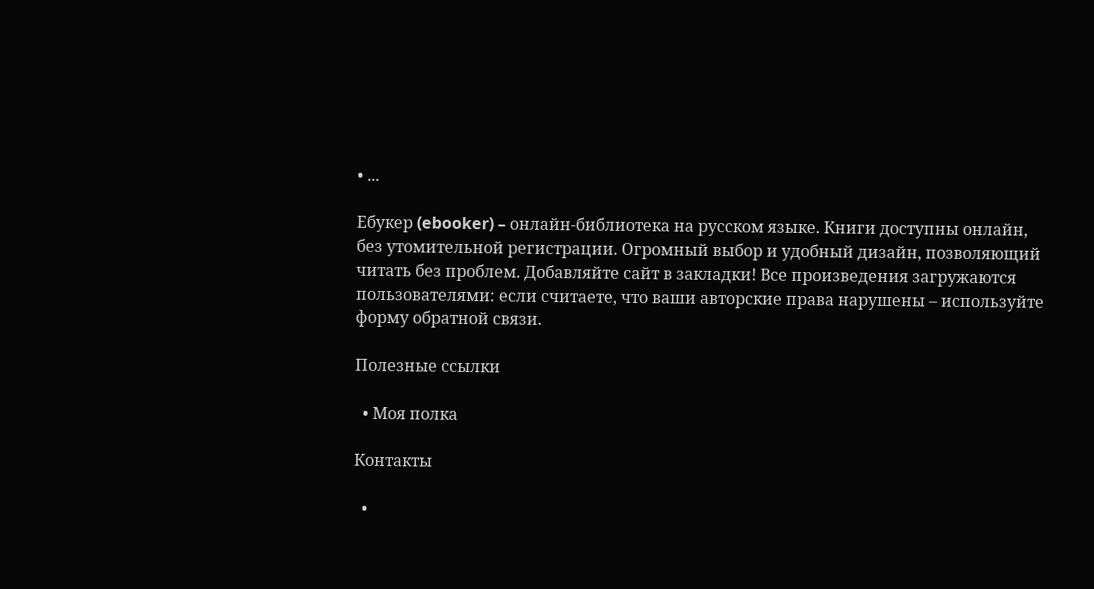• ...

Ебукер (ebooker) – онлайн-библиотека на русском языке. Книги доступны онлайн, без утомительной регистрации. Огромный выбор и удобный дизайн, позволяющий читать без проблем. Добавляйте сайт в закладки! Все произведения загружаются пользователями: если считаете, что ваши авторские права нарушены – используйте форму обратной связи.

Полезные ссылки

  • Моя полка

Контакты

  •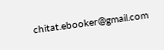chitat.ebooker@gmail.com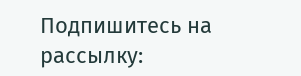Подпишитесь на рассылку: